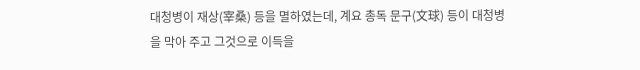대청병이 재상(宰桑) 등을 멸하였는데, 계요 총독 문구(文球) 등이 대청병을 막아 주고 그것으로 이득을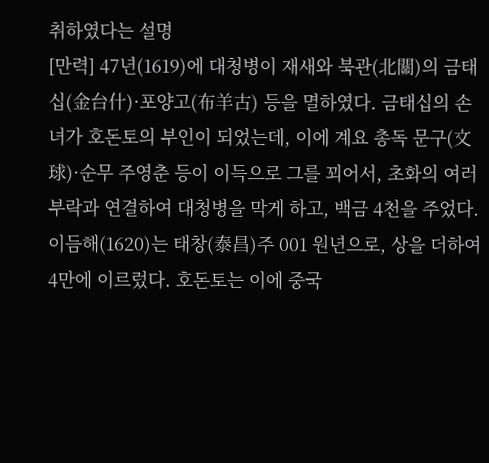취하였다는 설명
[만력] 47년(1619)에 대청병이 재새와 북관(北關)의 금태십(金台什)·포양고(布羊古) 등을 멸하였다. 금태십의 손녀가 호돈토의 부인이 되었는데, 이에 계요 총독 문구(文球)·순무 주영춘 등이 이득으로 그를 꾀어서, 초화의 여러 부락과 연결하여 대청병을 막게 하고, 백금 4천을 주었다. 이듬해(1620)는 태창(泰昌)주 001 원년으로, 상을 더하여 4만에 이르렀다. 호돈토는 이에 중국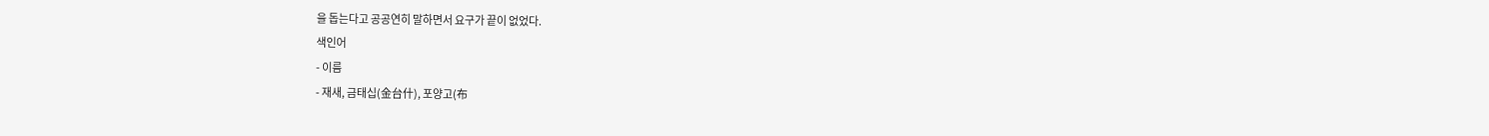을 돕는다고 공공연히 말하면서 요구가 끝이 없었다.
색인어
- 이름
- 재새, 금태십(金台什), 포양고(布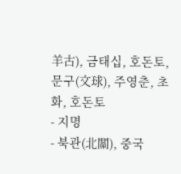羊古), 금태십, 호돈토, 문구(文球), 주영춘, 초화, 호돈토
- 지명
- 북관(北關), 중국